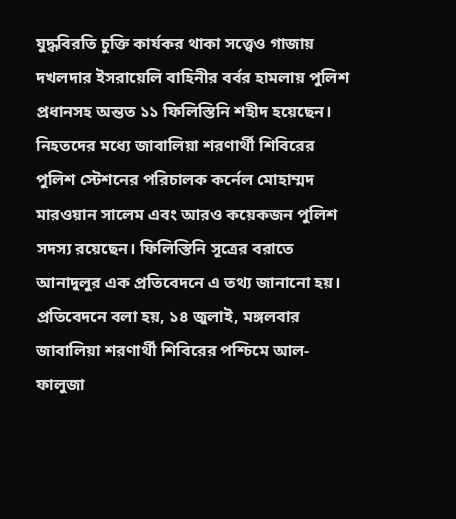যুদ্ধবিরতি চুক্তি কার্যকর থাকা সত্ত্বেও গাজায় দখলদার ইসরায়েলি বাহিনীর বর্বর হামলায় পুলিশ প্রধানসহ অন্তত ১১ ফিলিস্তিনি শহীদ হয়েছেন। নিহতদের মধ্যে জাবালিয়া শরণার্থী শিবিরের পুলিশ স্টেশনের পরিচালক কর্নেল মোহাম্মদ মারওয়ান সালেম এবং আরও কয়েকজন পুলিশ সদস্য রয়েছেন। ফিলিস্তিনি সূত্রের বরাতে আনাদুলুর এক প্রতিবেদনে এ তথ্য জানানো হয়।
প্রতিবেদনে বলা হয়, ১৪ জুলাই, মঙ্গলবার জাবালিয়া শরণার্থী শিবিরের পশ্চিমে আল-ফালুজা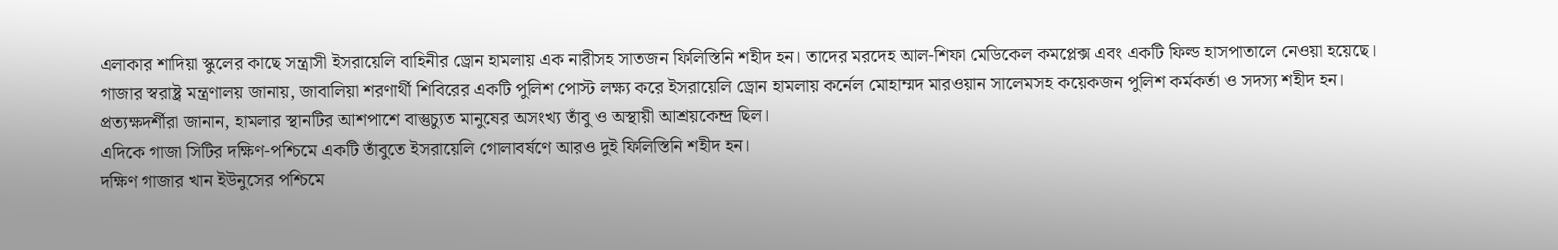এলাকার শাদিয়া স্কুলের কাছে সন্ত্রাসী ইসরায়েলি বাহিনীর ড্রোন হামলায় এক নারীসহ সাতজন ফিলিস্তিনি শহীদ হন। তাদের মরদেহ আল-শিফা মেডিকেল কমপ্লেক্স এবং একটি ফিল্ড হাসপাতালে নেওয়া হয়েছে।
গাজার স্বরাষ্ট্র মন্ত্রণালয় জানায়, জাবালিয়া শরণার্থী শিবিরের একটি পুলিশ পোস্ট লক্ষ্য করে ইসরায়েলি ড্রোন হামলায় কর্নেল মোহাম্মদ মারওয়ান সালেমসহ কয়েকজন পুলিশ কর্মকর্তা ও সদস্য শহীদ হন। প্রত্যক্ষদর্শীরা জানান, হামলার স্থানটির আশপাশে বাস্তুচ্যুত মানুষের অসংখ্য তাঁবু ও অস্থায়ী আশ্রয়কেন্দ্র ছিল।
এদিকে গাজা সিটির দক্ষিণ-পশ্চিমে একটি তাঁবুতে ইসরায়েলি গোলাবর্ষণে আরও দুই ফিলিস্তিনি শহীদ হন।
দক্ষিণ গাজার খান ইউনুসের পশ্চিমে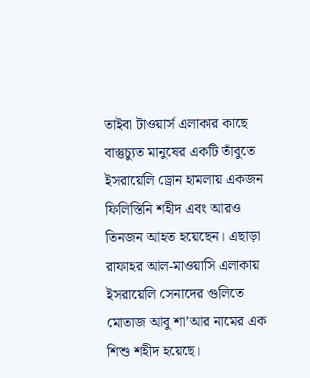তাইবা টাওয়ার্স এলাকার কাছে বাস্তুচ্যুত মানুষের একটি তাঁবুতে ইসরায়েলি ড্রোন হামলায় একজন ফিলিস্তিনি শহীদ এবং আরও তিনজন আহত হয়েছেন। এছাড়া রাফাহর আল-মাওয়াসি এলাকায় ইসরায়েলি সেনাদের গুলিতে মোতাজ আবু শা’আর নামের এক শিশু শহীদ হয়েছে।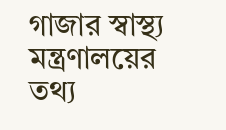গাজার স্বাস্থ্য মন্ত্রণালয়ের তথ্য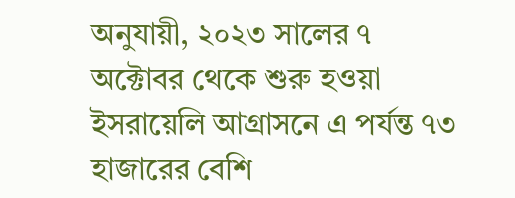অনুযায়ী, ২০২৩ সালের ৭ অক্টোবর থেকে শুরু হওয়া ইসরায়েলি আগ্রাসনে এ পর্যন্ত ৭৩ হাজারের বেশি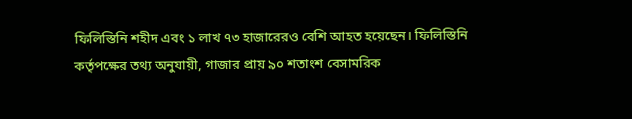ফিলিস্তিনি শহীদ এবং ১ লাখ ৭৩ হাজারেরও বেশি আহত হয়েছেন। ফিলিস্তিনি কর্তৃপক্ষের তথ্য অনুযায়ী, গাজার প্রায় ৯০ শতাংশ বেসামরিক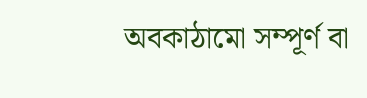অবকাঠামো সম্পূর্ণ বা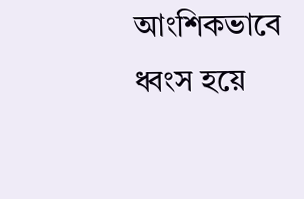আংশিকভাবে ধ্বংস হয়ে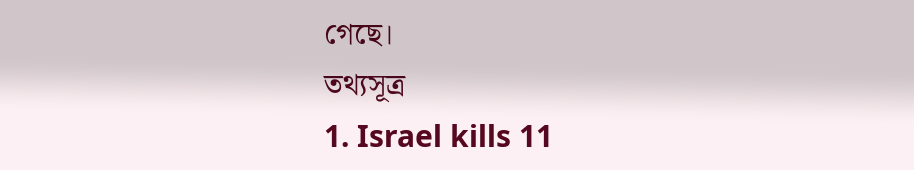গেছে।
তথ্যসূত্র
1. Israel kills 11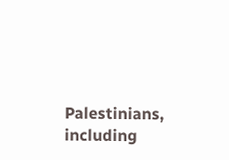Palestinians, including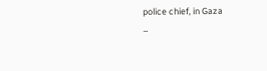police chief, in Gaza
–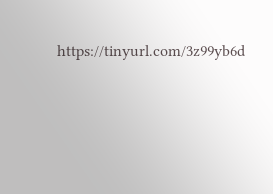https://tinyurl.com/3z99yb6d